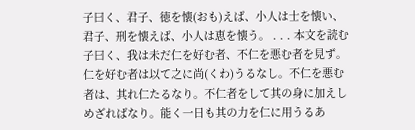子曰く、君子、徳を懐(おも)えば、小人は士を懐い、君子、刑を懐えば、小人は恵を懐う。 . . . 本文を読む
子曰く、我は未だ仁を好む者、不仁を悪む者を見ず。仁を好む者は以て之に尚(くわ)うるなし。不仁を悪む者は、其れ仁たるなり。不仁者をして其の身に加えしめざればなり。能く一日も其の力を仁に用うるあ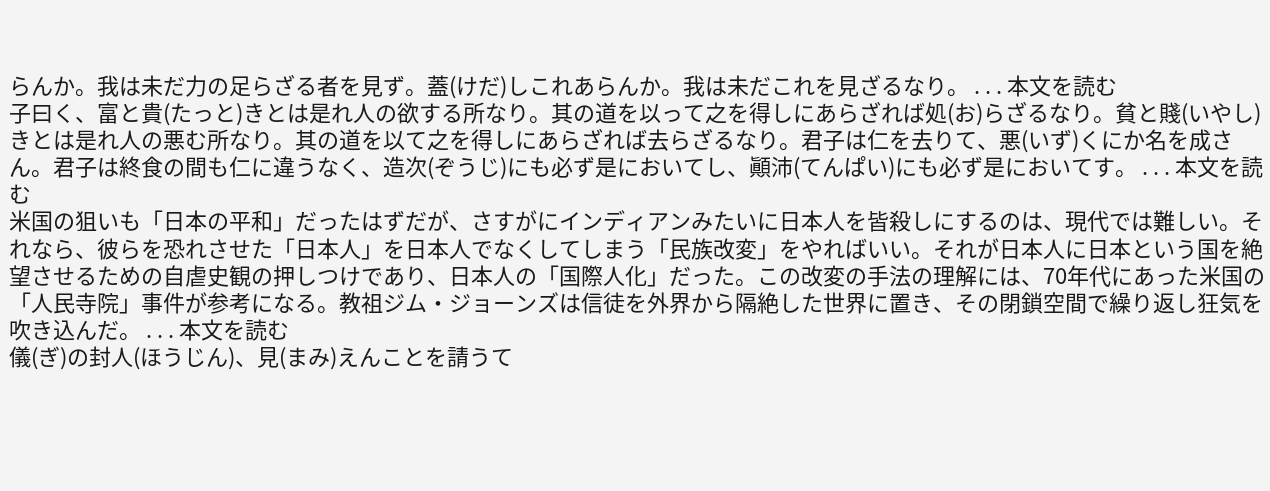らんか。我は未だ力の足らざる者を見ず。蓋(けだ)しこれあらんか。我は未だこれを見ざるなり。 . . . 本文を読む
子曰く、富と貴(たっと)きとは是れ人の欲する所なり。其の道を以って之を得しにあらざれば処(お)らざるなり。貧と賤(いやし)きとは是れ人の悪む所なり。其の道を以て之を得しにあらざれば去らざるなり。君子は仁を去りて、悪(いず)くにか名を成さん。君子は終食の間も仁に違うなく、造次(ぞうじ)にも必ず是においてし、顚沛(てんぱい)にも必ず是においてす。 . . . 本文を読む
米国の狙いも「日本の平和」だったはずだが、さすがにインディアンみたいに日本人を皆殺しにするのは、現代では難しい。それなら、彼らを恐れさせた「日本人」を日本人でなくしてしまう「民族改変」をやればいい。それが日本人に日本という国を絶望させるための自虐史観の押しつけであり、日本人の「国際人化」だった。この改変の手法の理解には、70年代にあった米国の「人民寺院」事件が参考になる。教祖ジム・ジョーンズは信徒を外界から隔絶した世界に置き、その閉鎖空間で繰り返し狂気を吹き込んだ。 . . . 本文を読む
儀(ぎ)の封人(ほうじん)、見(まみ)えんことを請うて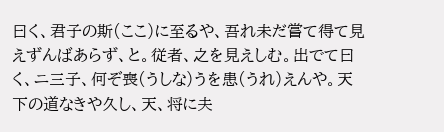曰く、君子の斯(ここ)に至るや、吾れ未だ嘗て得て見えずんばあらず、と。従者、之を見えしむ。出でて曰く、ニ三子、何ぞ喪(うしな)うを患(うれ)えんや。天下の道なきや久し、天、将に夫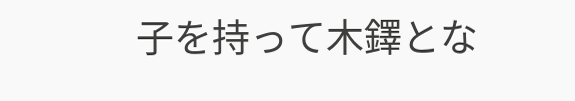子を持って木鐸とな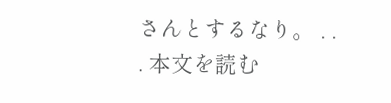さんとするなり。 . . . 本文を読む